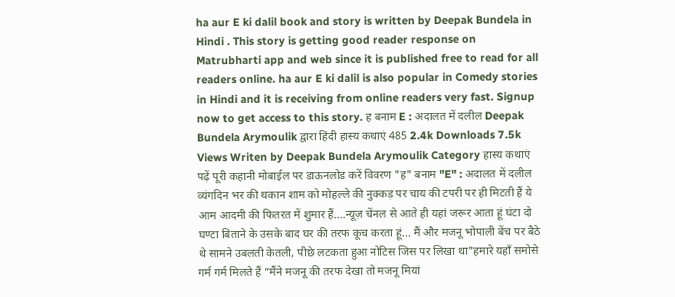ha aur E ki dalil book and story is written by Deepak Bundela in Hindi . This story is getting good reader response on Matrubharti app and web since it is published free to read for all readers online. ha aur E ki dalil is also popular in Comedy stories in Hindi and it is receiving from online readers very fast. Signup now to get access to this story. ह बनाम E : अदालत में दलील Deepak Bundela Arymoulik द्वारा हिंदी हास्य कथाएं 485 2.4k Downloads 7.5k Views Writen by Deepak Bundela Arymoulik Category हास्य कथाएं पढ़ें पूरी कहानी मोबाईल पर डाऊनलोड करें विवरण "ह" बनाम "E" : अदालत में दलील व्यंगदिन भर की थकान शाम को मोहल्ले की नुक्कड़ पर चाय की टपरी पर ही मिटती हैं ये आम आदमी की फितरत में शुमार हैं....न्यूज़ चेंनल से आते ही यहां जरूर आता हूं घंटा दो घण्टा बिताने के उसके बाद घर की तरफ कूच करता हूं... मैं और मजनू भोपाली बेंच पर बैठे थे सामने उबलती केतली, पीछे लटकता हुआ नोटिस जिस पर लिखा था"हमारे यहाँ समोसे गर्म गर्म मिलते हैं ”मैंने मजनू की तरफ देखा तो मजनू मियां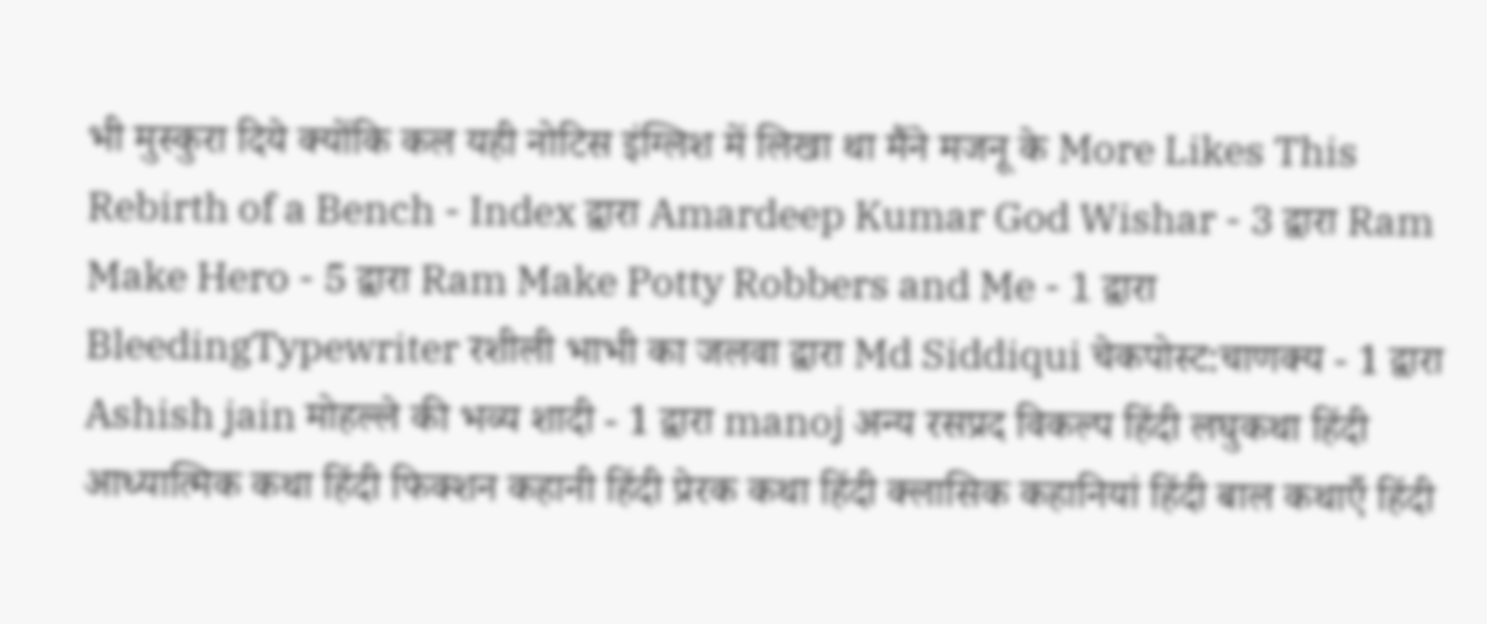भी मुस्कुरा दिये क्योंकि कल यही नोटिस इंग्लिश में लिखा था मैंने मजनू के More Likes This Rebirth of a Bench - Index द्वारा Amardeep Kumar God Wishar - 3 द्वारा Ram Make Hero - 5 द्वारा Ram Make Potty Robbers and Me - 1 द्वारा BleedingTypewriter रशीली भाभी का जलवा द्वारा Md Siddiqui चेकपोस्ट:चाणक्य - 1 द्वारा Ashish jain मोहल्ले की भव्य शादी - 1 द्वारा manoj अन्य रसप्रद विकल्प हिंदी लघुकथा हिंदी आध्यात्मिक कथा हिंदी फिक्शन कहानी हिंदी प्रेरक कथा हिंदी क्लासिक कहानियां हिंदी बाल कथाएँ हिंदी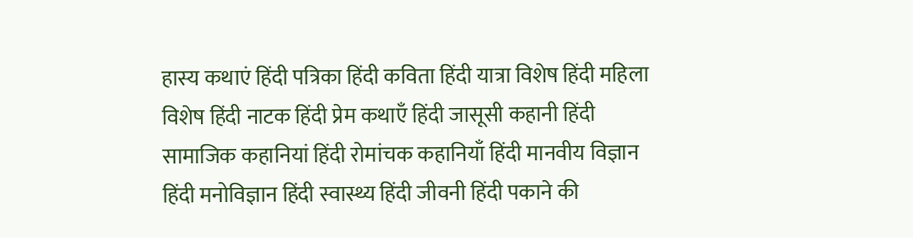हास्य कथाएं हिंदी पत्रिका हिंदी कविता हिंदी यात्रा विशेष हिंदी महिला विशेष हिंदी नाटक हिंदी प्रेम कथाएँ हिंदी जासूसी कहानी हिंदी सामाजिक कहानियां हिंदी रोमांचक कहानियाँ हिंदी मानवीय विज्ञान हिंदी मनोविज्ञान हिंदी स्वास्थ्य हिंदी जीवनी हिंदी पकाने की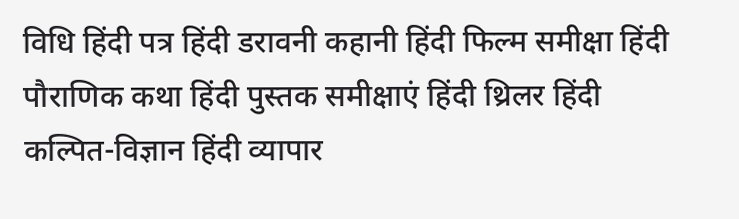विधि हिंदी पत्र हिंदी डरावनी कहानी हिंदी फिल्म समीक्षा हिंदी पौराणिक कथा हिंदी पुस्तक समीक्षाएं हिंदी थ्रिलर हिंदी कल्पित-विज्ञान हिंदी व्यापार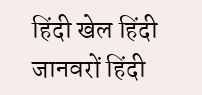हिंदी खेल हिंदी जानवरों हिंदी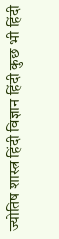ज्योतिष शास्त्र हिंदी विज्ञान हिंदी कुछ भी हिंदी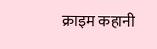क्राइम कहानी